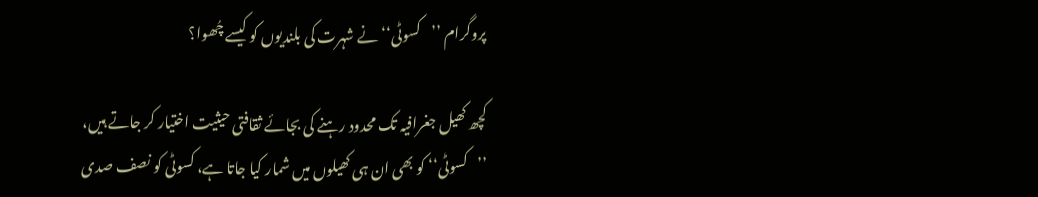پروگرام ’’کسوٹی‘‘ نے شہرت کی بلندیوں کو کیسے چُھوا؟

کچھ کھیل جغرافیہ تک محدود رہنے کی بجائے ثقافتی حیثیت اختیار کر جاتے ہیں، ’’کسوٹی‘‘ کو بھی ان ہی کھیلوں میں شمار کیا جاتا ہے، کسوٹی کو نصف صدی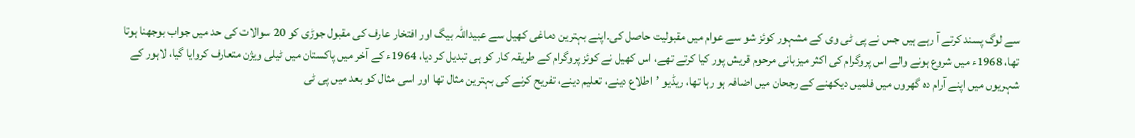سے لوگ پسند کرتے آ رہے ہیں جس نے پی ٹی وی کے مشہور کوئز شو سے عوام میں مقبولیت حاصل کی۔اپنے بہترین دماغی کھیل سے عبیداللہ بیگ اور افتخار عارف کی مقبول جوڑی کو 20 سوالات کی حد میں جواب بوجھنا ہوتا تھا، 1968ء میں شروع ہونے والے اس پروگرام کی اکثر میزبانی مرحوم قریش پور کیا کرتے تھے، اس کھیل نے کوئز پروگرام کے طریقہ کار کو ہی تبدیل کر دیا، 1964ء کے آخر میں پاکستان میں ٹیلی ویژن متعارف کروایا گیا، لاہور کے شہریوں میں اپنے آرام دہ گھروں میں فلمیں دیکھنے کے رجحان میں اضافہ ہو رہا تھا، ریڈیو ’اطلاع دینے، تعلیم دینے، تفریح کرنے کی بہترین مثال تھا اور اسی مثال کو بعد میں پی ٹی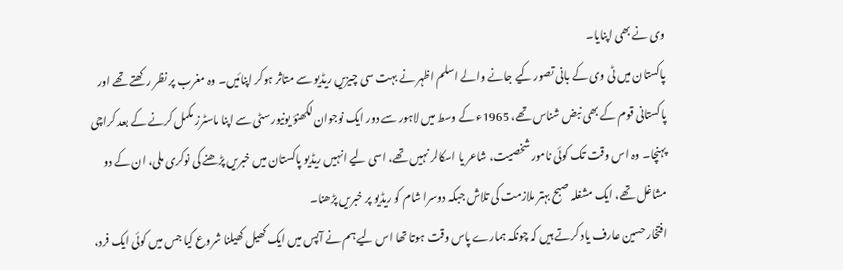وی نے بھی اپنایا۔
پاکستان میں ٹی وی کے بانی تصور کیے جانے والے اسلم اظہر نے بہت سی چیزیں ریڈیو سے متاثر ہوکر اپنائیں۔ وہ مغرب پر نظر رکھتے تھے اور پاکستانی قوم کے بھی نبض شناس تھے، 1965ء کے وسط میں لاہور سے دور ایک نوجوان لکھنؤ یونیورسٹی سے اپنا ماسٹرز مکمل کرنے کے بعد کراچی پہنچا۔ وہ اس وقت تک کوئی نامور شخصیت، شاعر یا اسکالر نہیں تھے، اسی لیے انہیں ریڈیو پاکستان میں خبریں پڑھنے کی نوکری ملی، ان کے دو مشاغل تھے، ایک مشغلہ صبح بہتر ملازمت کی تلاش جبکہ دوسرا شام کو ریڈیو پر خبریں پڑھنا۔
افتخار حسین عارف یاد کرتے ہیں کہ چونکہ ہمارے پاس وقت ہوتا تھا اس لیے ہم نے آپس میں ایک کھیل کھیلنا شروع کیا جس میں کوئی ایک فرد،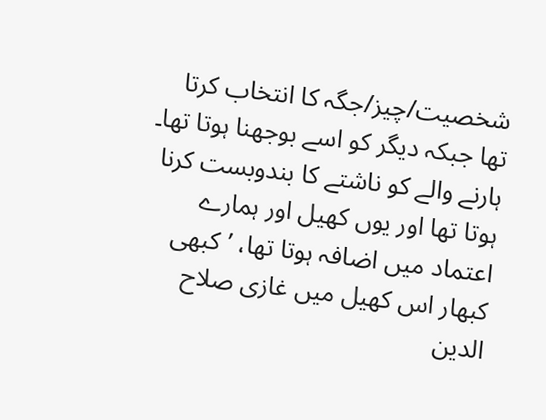شخصیت/چیز/جگہ کا انتخاب کرتا تھا جبکہ دیگر کو اسے بوجھنا ہوتا تھا۔ ہارنے والے کو ناشتے کا بندوبست کرنا ہوتا تھا اور یوں کھیل اور ہمارے اعتماد میں اضافہ ہوتا تھا، ’کبھی کبھار اس کھیل میں غازی صلاح الدین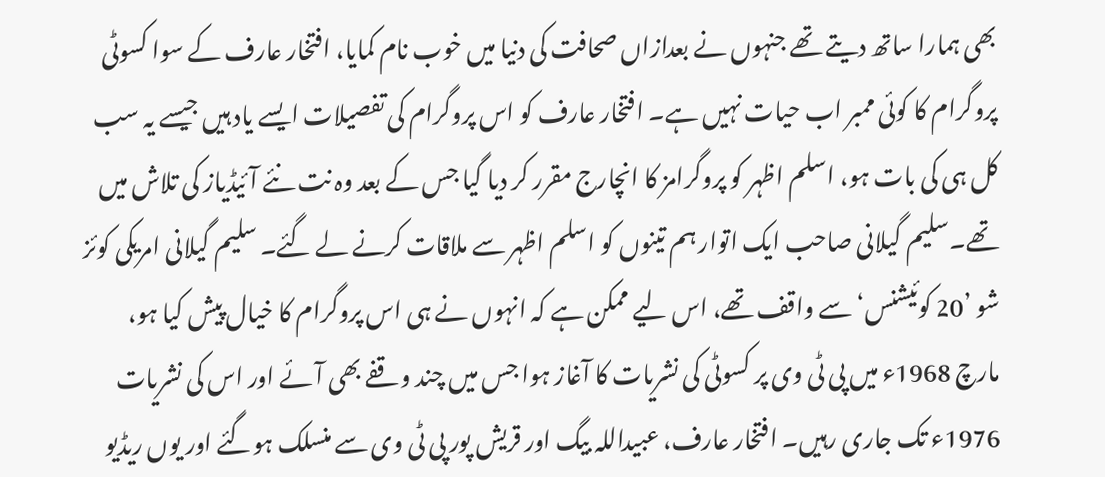بھی ہمارا ساتھ دیتے تھے جنہوں نے بعدازاں صحافت کی دنیا میں خوب نام کمایا، افتخار عارف کے سوا کسوٹی پروگرام کا کوئی ممبر اب حیات نہیں ہے۔ افتخار عارف کو اس پروگرام کی تفصیلات ایسے یاد ہیں جیسے یہ سب کل ہی کی بات ہو، اسلم اظہر کو پروگرامز کا انچارج مقرر کر دیا گیا جس کے بعد وہ نت نئے آئیڈیاز کی تلاش میں تھے۔سلیم گیلانی صاحب ایک اتوار ہم تینوں کو اسلم اظہر سے ملاقات کرنے لے گئے۔ سلیم گیلانی امریکی کوئز شو ’20 کوئیشنس‘ سے واقف تھے، اس لیے ممکن ہے کہ انہوں نے ہی اس پروگرام کا خیال پیش کیا ہو، مارچ 1968ء میں پی ٹی وی پر کسوٹی کی نشریات کا آغاز ہوا جس میں چند وقفے بھی آئے اور اس کی نشریات 1976ء تک جاری رہیں۔ افتخار عارف، عبیداللہ بیگ اور قریش پور پی ٹی وی سے منسلک ہوگئے اور یوں ریڈیو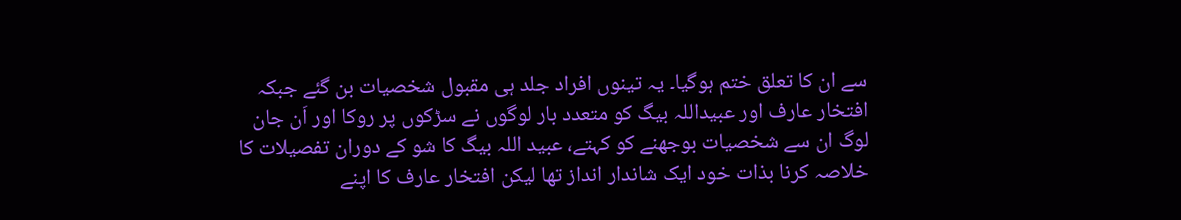سے ان کا تعلق ختم ہوگیا۔ یہ تینوں افراد جلد ہی مقبول شخصیات بن گئے جبکہ افتخار عارف اور عبیداللہ بیگ کو متعدد بار لوگوں نے سڑکوں پر روکا اور اَن جان لوگ ان سے شخصیات بوجھنے کو کہتے، عبید اللہ بیگ کا شو کے دوران تفصیلات کا خلاصہ کرنا بذات خود ایک شاندار انداز تھا لیکن افتخار عارف کا اپنے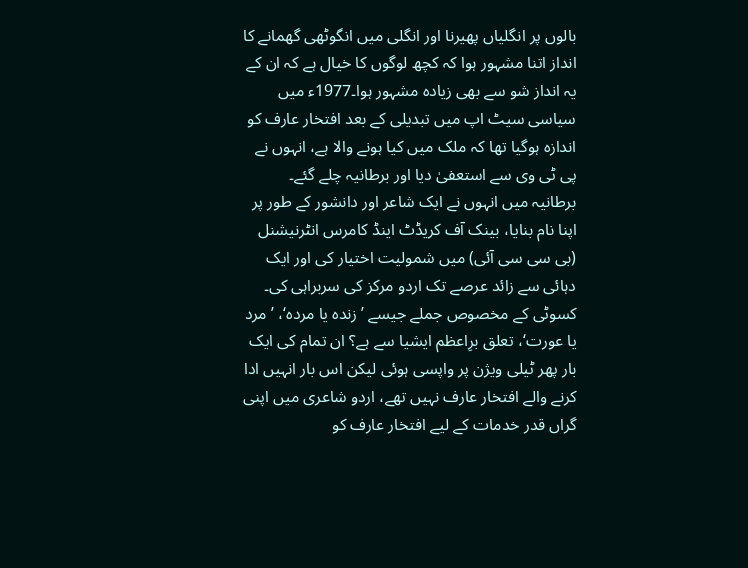بالوں پر انگلیاں پھیرنا اور انگلی میں انگوٹھی گھمانے کا انداز اتنا مشہور ہوا کہ کچھ لوگوں کا خیال ہے کہ ان کے یہ انداز شو سے بھی زیادہ مشہور ہوا۔1977ء میں سیاسی سیٹ اپ میں تبدیلی کے بعد افتخار عارف کو اندازہ ہوگیا تھا کہ ملک میں کیا ہونے والا ہے، انہوں نے پی ٹی وی سے استعفیٰ دیا اور برطانیہ چلے گئے۔ برطانیہ میں انہوں نے ایک شاعر اور دانشور کے طور پر اپنا نام بنایا، بینک آف کریڈٹ اینڈ کامرس انٹرنیشنل (بی سی سی آئی) میں شمولیت اختیار کی اور ایک دہائی سے زائد عرصے تک اردو مرکز کی سربراہی کی۔ کسوٹی کے مخصوص جملے جیسے ’زندہ یا مردہ‘، ’مرد یا عورت‘، تعلق برِاعظم ایشیا سے ہے؟ ان تمام کی ایک بار پھر ٹیلی ویژن پر واپسی ہوئی لیکن اس بار انہیں ادا کرنے والے افتخار عارف نہیں تھے، اردو شاعری میں اپنی گراں قدر خدمات کے لیے افتخار عارف کو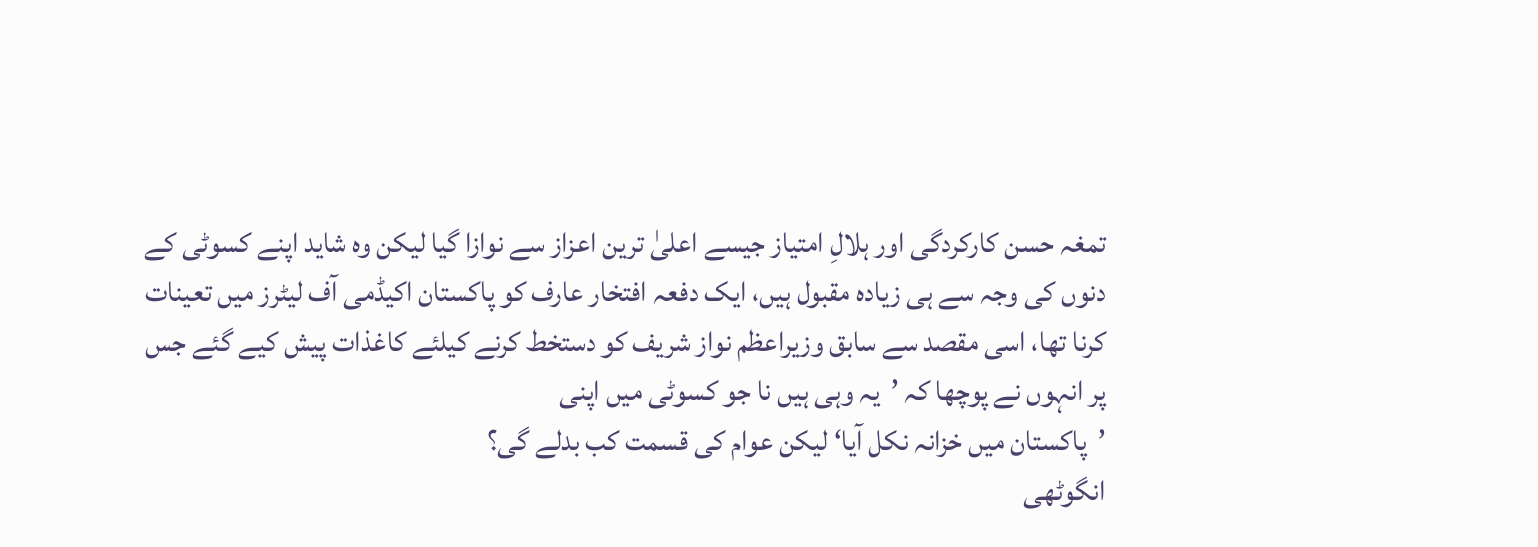تمغہ حسن کارکردگی اور ہلالِ امتیاز جیسے اعلیٰ ترین اعزاز سے نوازا گیا لیکن وہ شاید اپنے کسوٹی کے دنوں کی وجہ سے ہی زیادہ مقبول ہیں، ایک دفعہ افتخار عارف کو پاکستان اکیڈمی آف لیٹرز میں تعینات کرنا تھا، اسی مقصد سے سابق وزیراعظم نواز شریف کو دستخط کرنے کیلئے کاغذات پیش کیے گئے جس پر انہوں نے پوچھا کہ ’یہ وہی ہیں نا جو کسوٹی میں اپنی
’پاکستان میں خزانہ نکل آیا‘ لیکن عوام کی قسمت کب بدلے گی؟
انگوٹھی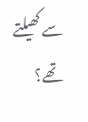سے کھیلتے تھے؟